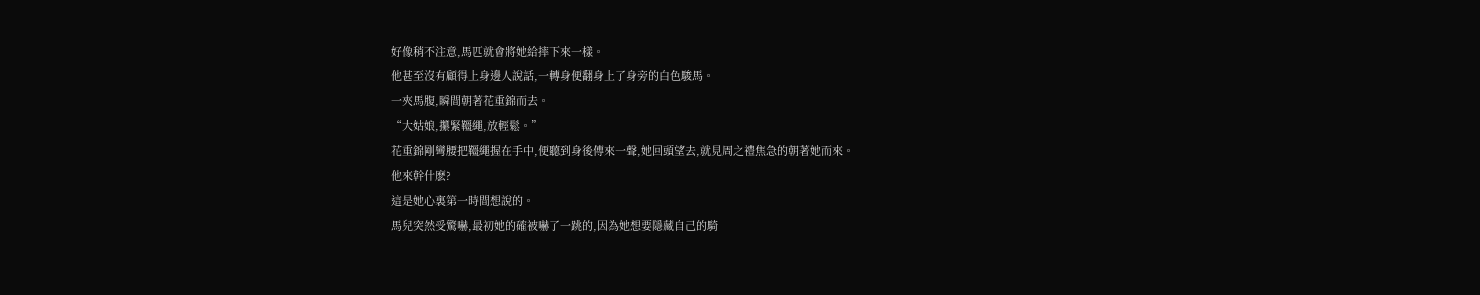好像稍不注意,馬匹就會將她給摔下來一樣。
他甚至沒有顧得上身邊人說話,一轉身便翻身上了身旁的白色駿馬。
一夾馬腹,瞬間朝著花重錦而去。
“大姑娘,攥緊韁繩,放輕鬆。”
花重錦剛彎腰把韁繩握在手中,便聽到身後傳來一聲,她回頭望去,就見周之禮焦急的朝著她而來。
他來幹什麽?
這是她心裏第一時間想說的。
馬兒突然受驚嚇,最初她的確被嚇了一跳的,因為她想要隱藏自己的騎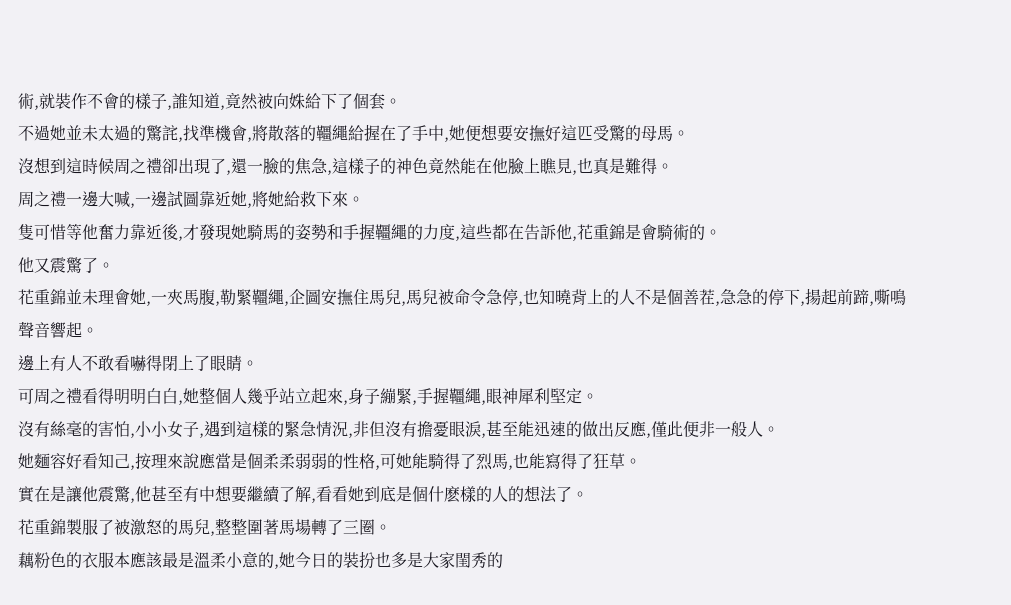術,就裝作不會的樣子,誰知道,竟然被向姝給下了個套。
不過她並未太過的驚詫,找準機會,將散落的韁繩給握在了手中,她便想要安撫好這匹受驚的母馬。
沒想到這時候周之禮卻出現了,還一臉的焦急,這樣子的神色竟然能在他臉上瞧見,也真是難得。
周之禮一邊大喊,一邊試圖靠近她,將她給救下來。
隻可惜等他奮力靠近後,才發現她騎馬的姿勢和手握韁繩的力度,這些都在告訴他,花重錦是會騎術的。
他又震驚了。
花重錦並未理會她,一夾馬腹,勒緊韁繩,企圖安撫住馬兒,馬兒被命令急停,也知曉背上的人不是個善茬,急急的停下,揚起前蹄,嘶鳴聲音響起。
邊上有人不敢看嚇得閉上了眼睛。
可周之禮看得明明白白,她整個人幾乎站立起來,身子繃緊,手握韁繩,眼神犀利堅定。
沒有絲毫的害怕,小小女子,遇到這樣的緊急情況,非但沒有擔憂眼淚,甚至能迅速的做出反應,僅此便非一般人。
她麵容好看知己,按理來說應當是個柔柔弱弱的性格,可她能騎得了烈馬,也能寫得了狂草。
實在是讓他震驚,他甚至有中想要繼續了解,看看她到底是個什麽樣的人的想法了。
花重錦製服了被激怒的馬兒,整整圍著馬場轉了三圈。
藕粉色的衣服本應該最是溫柔小意的,她今日的裝扮也多是大家閨秀的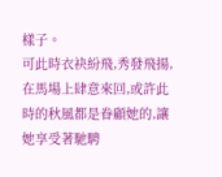樣子。
可此時衣袂紛飛,秀發飛揚,在馬場上肆意來回,或許此時的秋風都是眷顧她的,讓她享受著馳騁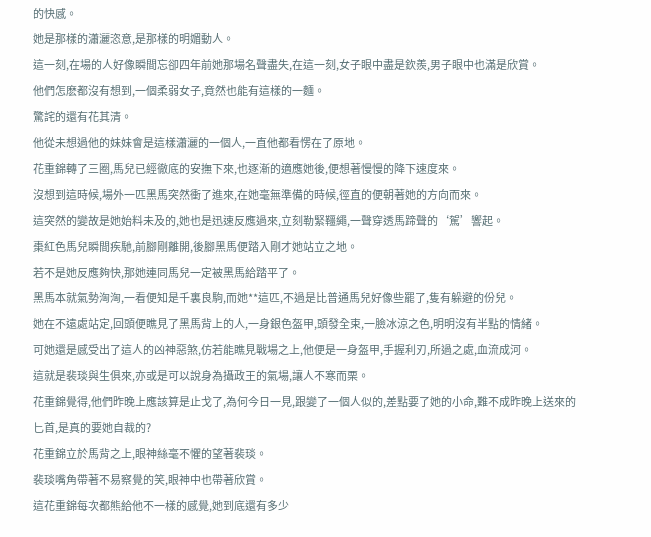的快感。
她是那樣的瀟灑恣意,是那樣的明媚動人。
這一刻,在場的人好像瞬間忘卻四年前她那場名聲盡失,在這一刻,女子眼中盡是欽羨,男子眼中也滿是欣賞。
他們怎麽都沒有想到,一個柔弱女子,竟然也能有這樣的一麵。
驚詫的還有花其清。
他從未想過他的妹妹會是這樣瀟灑的一個人,一直他都看愣在了原地。
花重錦轉了三圈,馬兒已經徹底的安撫下來,也逐漸的適應她後,便想著慢慢的降下速度來。
沒想到這時候,場外一匹黑馬突然衝了進來,在她毫無準備的時候,徑直的便朝著她的方向而來。
這突然的變故是她始料未及的,她也是迅速反應過來,立刻勒緊韁繩,一聲穿透馬蹄聲的‘駕’響起。
棗紅色馬兒瞬間疾馳,前腳剛離開,後腳黑馬便踏入剛才她站立之地。
若不是她反應夠快,那她連同馬兒一定被黑馬給踏平了。
黑馬本就氣勢洶洶,一看便知是千裏良駒,而她**這匹,不過是比普通馬兒好像些罷了,隻有躲避的份兒。
她在不遠處站定,回頭便瞧見了黑馬背上的人,一身銀色盔甲,頭發全束,一臉冰涼之色,明明沒有半點的情緒。
可她還是感受出了這人的凶神惡煞,仿若能瞧見戰場之上,他便是一身盔甲,手握利刃,所過之處,血流成河。
這就是裴琰與生俱來,亦或是可以說身為攝政王的氣場,讓人不寒而栗。
花重錦覺得,他們昨晚上應該算是止戈了,為何今日一見,跟變了一個人似的,差點要了她的小命,難不成昨晚上送來的匕首,是真的要她自裁的?
花重錦立於馬背之上,眼神絲毫不懼的望著裴琰。
裴琰嘴角帶著不易察覺的笑,眼神中也帶著欣賞。
這花重錦每次都熊給他不一樣的感覺,她到底還有多少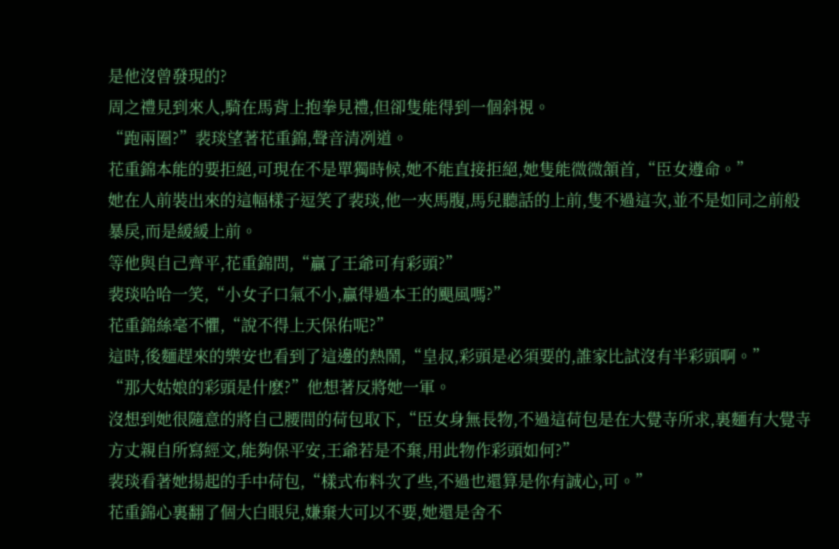是他沒曾發現的?
周之禮見到來人,騎在馬背上抱拳見禮,但卻隻能得到一個斜視。
“跑兩圈?”裴琰望著花重錦,聲音清冽道。
花重錦本能的要拒絕,可現在不是單獨時候,她不能直接拒絕,她隻能微微頷首,“臣女遵命。”
她在人前裝出來的這幅樣子逗笑了裴琰,他一夾馬腹,馬兒聽話的上前,隻不過這次,並不是如同之前般暴戾,而是緩緩上前。
等他與自己齊平,花重錦問,“贏了王爺可有彩頭?”
裴琰哈哈一笑,“小女子口氣不小,贏得過本王的颶風嗎?”
花重錦絲毫不懼,“說不得上天保佑呢?”
這時,後麵趕來的樂安也看到了這邊的熱鬧,“皇叔,彩頭是必須要的,誰家比試沒有半彩頭啊。”
“那大姑娘的彩頭是什麽?”他想著反將她一軍。
沒想到她很隨意的將自己腰間的荷包取下,“臣女身無長物,不過這荷包是在大覺寺所求,裏麵有大覺寺方丈親自所寫經文,能夠保平安,王爺若是不棄,用此物作彩頭如何?”
裴琰看著她揚起的手中荷包,“樣式布料次了些,不過也還算是你有誠心,可。”
花重錦心裏翻了個大白眼兒,嫌棄大可以不要,她還是舍不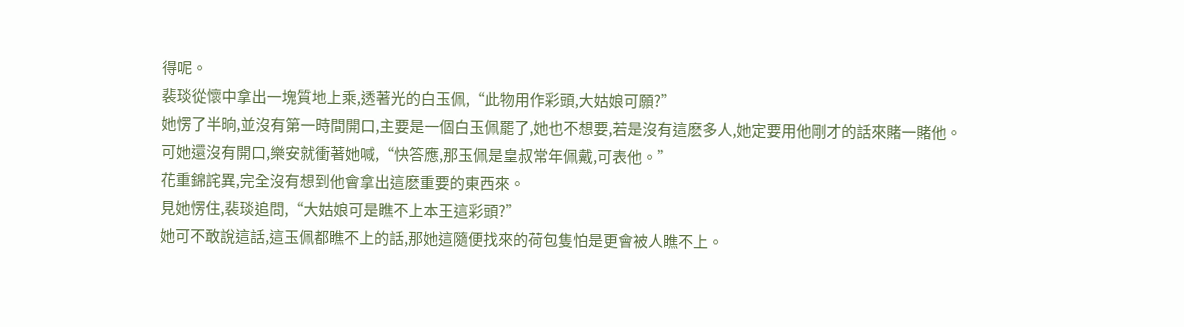得呢。
裴琰從懷中拿出一塊質地上乘,透著光的白玉佩,“此物用作彩頭,大姑娘可願?”
她愣了半晌,並沒有第一時間開口,主要是一個白玉佩罷了,她也不想要,若是沒有這麽多人,她定要用他剛才的話來賭一賭他。
可她還沒有開口,樂安就衝著她喊,“快答應,那玉佩是皇叔常年佩戴,可表他。”
花重錦詫異,完全沒有想到他會拿出這麽重要的東西來。
見她愣住,裴琰追問,“大姑娘可是瞧不上本王這彩頭?”
她可不敢說這話,這玉佩都瞧不上的話,那她這隨便找來的荷包隻怕是更會被人瞧不上。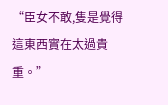“臣女不敢,隻是覺得這東西實在太過貴重。”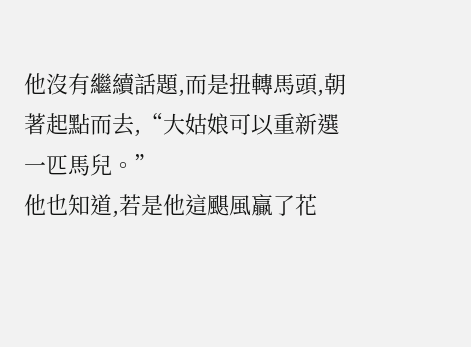他沒有繼續話題,而是扭轉馬頭,朝著起點而去,“大姑娘可以重新選一匹馬兒。”
他也知道,若是他這颶風贏了花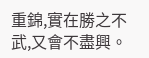重錦,實在勝之不武,又會不盡興。